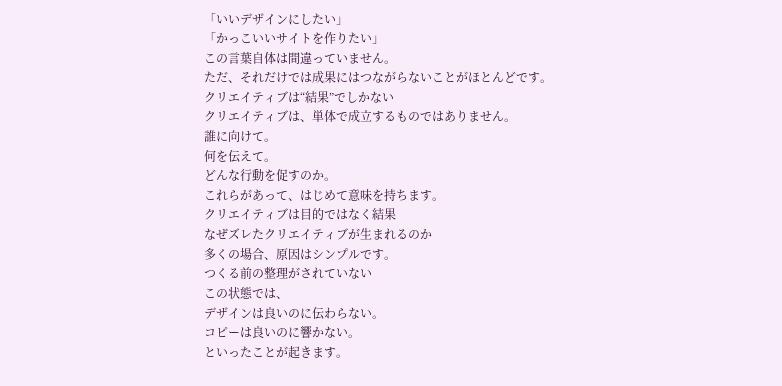「いいデザインにしたい」
「かっこいいサイトを作りたい」
この言葉自体は間違っていません。
ただ、それだけでは成果にはつながらないことがほとんどです。
クリエイティブは“結果”でしかない
クリエイティブは、単体で成立するものではありません。
誰に向けて。
何を伝えて。
どんな行動を促すのか。
これらがあって、はじめて意味を持ちます。
クリエイティブは目的ではなく結果
なぜズレたクリエイティブが生まれるのか
多くの場合、原因はシンプルです。
つくる前の整理がされていない
この状態では、
デザインは良いのに伝わらない。
コピーは良いのに響かない。
といったことが起きます。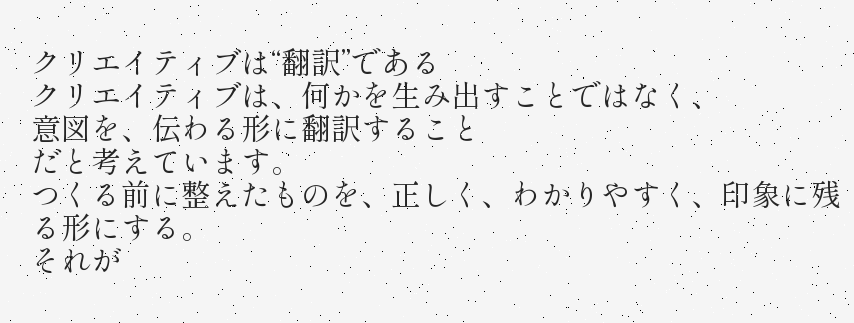クリエイティブは“翻訳”である
クリエイティブは、何かを生み出すことではなく、
意図を、伝わる形に翻訳すること
だと考えています。
つくる前に整えたものを、正しく、わかりやすく、印象に残る形にする。
それが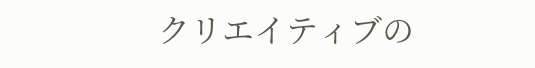クリエイティブの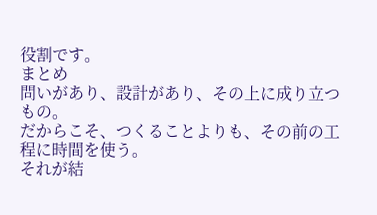役割です。
まとめ
問いがあり、設計があり、その上に成り立つもの。
だからこそ、つくることよりも、その前の工程に時間を使う。
それが結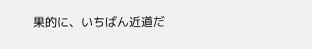果的に、いちばん近道だ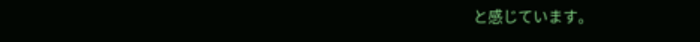と感じています。